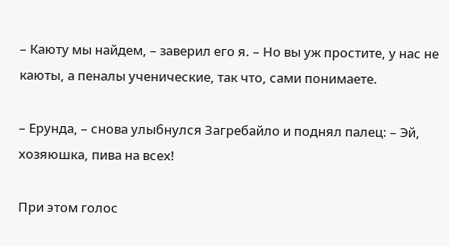– Каюту мы найдем, – заверил его я. – Но вы уж простите, у нас не каюты, а пеналы ученические, так что, сами понимаете.

– Ерунда, – снова улыбнулся Загребайло и поднял палец: – Эй, хозяюшка, пива на всех!

При этом голос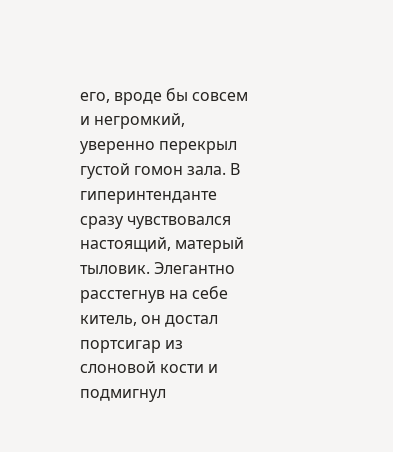его, вроде бы совсем и негромкий, уверенно перекрыл густой гомон зала. В гиперинтенданте сразу чувствовался настоящий, матерый тыловик. Элегантно расстегнув на себе китель, он достал портсигар из слоновой кости и подмигнул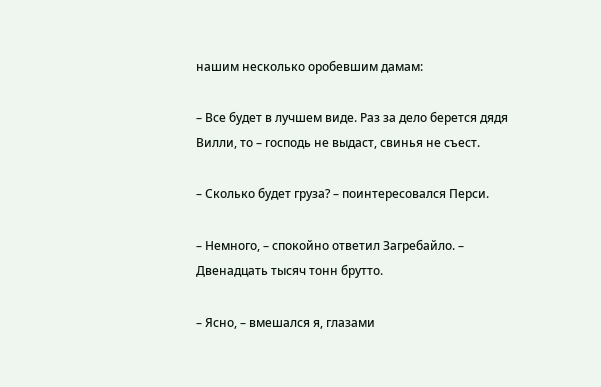нашим несколько оробевшим дамам:

– Все будет в лучшем виде. Раз за дело берется дядя Вилли, то – господь не выдаст, свинья не съест.

– Сколько будет груза? – поинтересовался Перси.

– Немного, – спокойно ответил Загребайло. – Двенадцать тысяч тонн брутто.

– Ясно, – вмешался я, глазами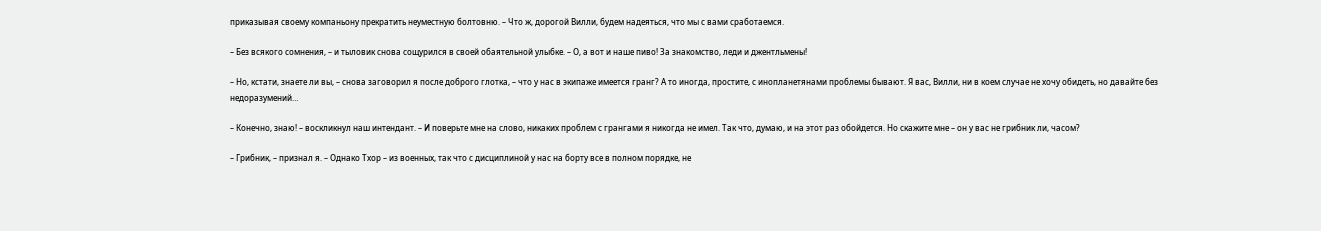приказывая своему компаньону прекратить неуместную болтовню. – Что ж, дорогой Вилли, будем надеяться, что мы с вами сработаемся.

– Без всякого сомнения, – и тыловик снова сощурился в своей обаятельной улыбке. – О, а вот и наше пиво! За знакомство, леди и джентльмены!

– Но, кстати, знаете ли вы, – снова заговорил я после доброго глотка, – что у нас в экипаже имеется гранг? А то иногда, простите, с инопланетянами проблемы бывают. Я вас, Вилли, ни в коем случае не хочу обидеть, но давайте без недоразумений…

– Конечно, знаю! – воскликнул наш интендант. – И поверьте мне на слово, никаких проблем с грангами я никогда не имел. Так что, думаю, и на этот раз обойдется. Но скажите мне – он у вас не грибник ли, часом?

– Грибник, – признал я. – Однако Тхор – из военных, так что с дисциплиной у нас на борту все в полном порядке, не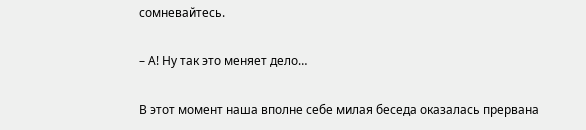сомневайтесь.

– А! Ну так это меняет дело…

В этот момент наша вполне себе милая беседа оказалась прервана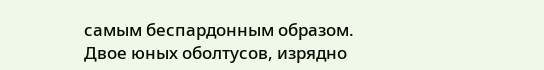самым беспардонным образом. Двое юных оболтусов, изрядно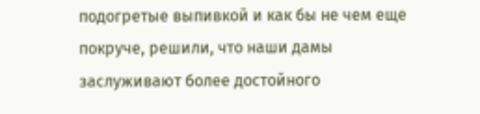подогретые выпивкой и как бы не чем еще покруче, решили, что наши дамы заслуживают более достойного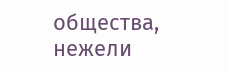общества, нежели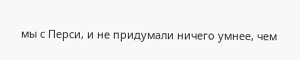мы с Перси, и не придумали ничего умнее, чем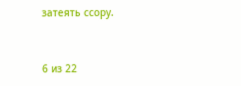затеять ссору.



6 из 22